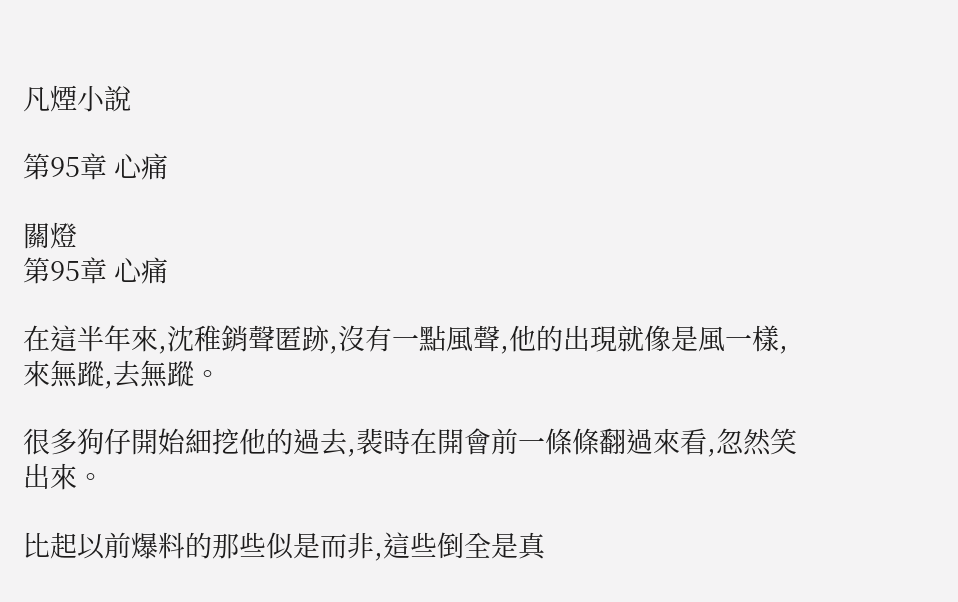凡煙小說

第95章 心痛

關燈
第95章 心痛

在這半年來,沈稚銷聲匿跡,沒有一點風聲,他的出現就像是風一樣,來無蹤,去無蹤。

很多狗仔開始細挖他的過去,裴時在開會前一條條翻過來看,忽然笑出來。

比起以前爆料的那些似是而非,這些倒全是真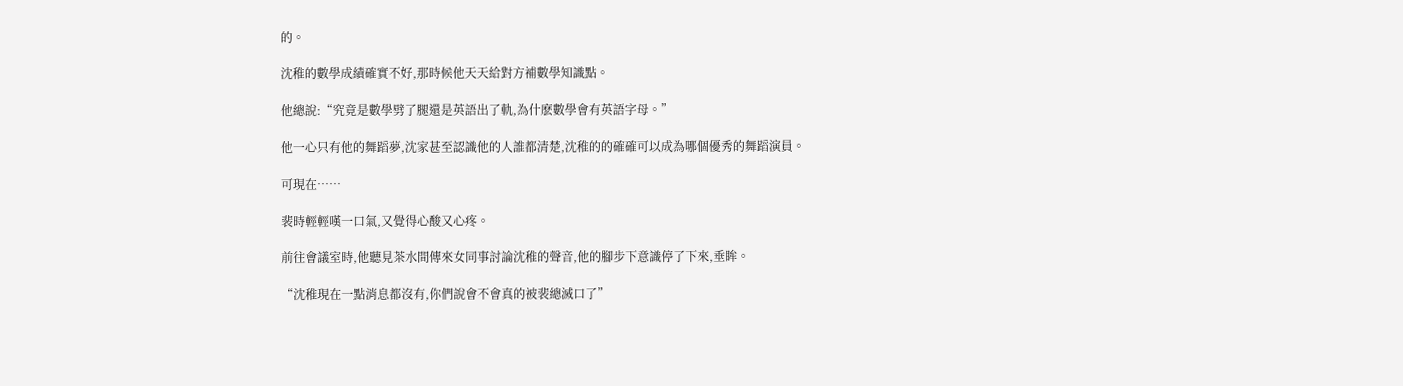的。

沈稚的數學成績確實不好,那時候他天天給對方補數學知識點。

他總說:“究竟是數學劈了腿還是英語出了軌,為什麽數學會有英語字母。”

他一心只有他的舞蹈夢,沈家甚至認識他的人誰都清楚,沈稚的的確確可以成為哪個優秀的舞蹈演員。

可現在……

裴時輕輕嘆一口氣,又覺得心酸又心疼。

前往會議室時,他聽見茶水間傳來女同事討論沈稚的聲音,他的腳步下意識停了下來,垂眸。

“沈稚現在一點消息都沒有,你們說會不會真的被裴總滅口了”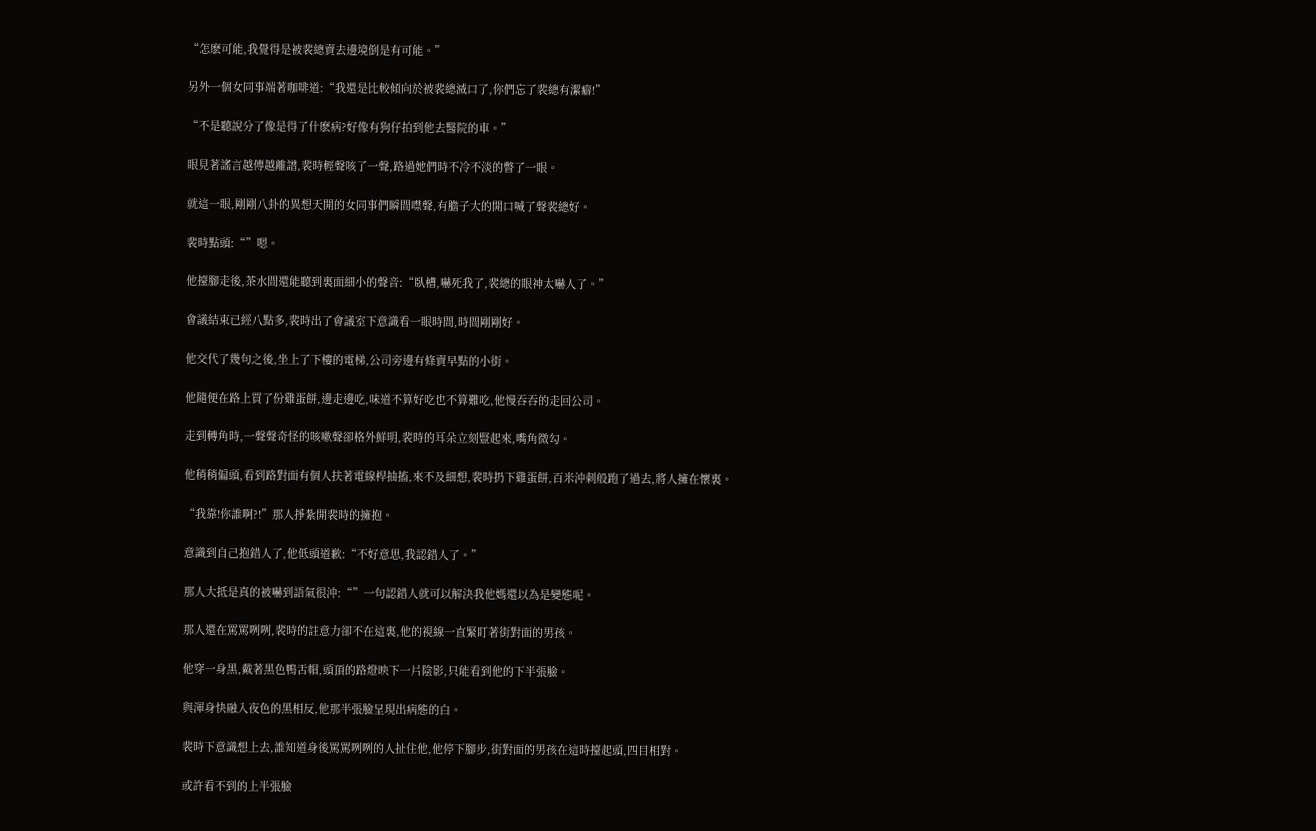“怎麽可能,我覺得是被裴總賣去邊境倒是有可能。”

另外一個女同事端著咖啡道:“我還是比較傾向於被裴總滅口了,你們忘了裴總有潔癖!”

“不是聽說分了像是得了什麽病?好像有狗仔拍到他去醫院的車。”

眼見著謠言越傳越離譜,裴時輕聲咳了一聲,路過她們時不冷不淡的瞥了一眼。

就這一眼,剛剛八卦的異想天開的女同事們瞬間噤聲,有膽子大的開口喊了聲裴總好。

裴時點頭:“”嗯。

他擡腳走後,茶水間還能聽到裏面細小的聲音:“臥槽,嚇死我了,裴總的眼神太嚇人了。”

會議結束已經八點多,裴時出了會議室下意識看一眼時間,時間剛剛好。

他交代了幾句之後,坐上了下樓的電梯,公司旁邊有條賣早點的小街。

他隨便在路上買了份雞蛋餅,邊走邊吃,味道不算好吃也不算難吃,他慢吞吞的走回公司。

走到轉角時,一聲聲奇怪的咳嗽聲卻格外鮮明,裴時的耳朵立刻豎起來,嘴角微勾。

他稍稍偏頭,看到路對面有個人扶著電線桿抽搐,來不及細想,裴時扔下雞蛋餅,百米沖刺般跑了過去,將人擁在懷裏。

“我靠!你誰啊?!”那人掙紮開裴時的擁抱。

意識到自己抱錯人了,他低頭道歉:“不好意思,我認錯人了。”

那人大抵是真的被嚇到語氣很沖:“”一句認錯人就可以解決我他媽還以為是變態呢。

那人還在罵罵咧咧,裴時的註意力卻不在這裏,他的視線一直緊盯著街對面的男孩。

他穿一身黑,戴著黑色鴨舌帽,頭頂的路燈映下一片陰影,只能看到他的下半張臉。

與渾身快融入夜色的黑相反,他那半張臉呈現出病態的白。

裴時下意識想上去,誰知道身後罵罵咧咧的人扯住他,他停下腳步,街對面的男孩在這時擡起頭,四目相對。

或許看不到的上半張臉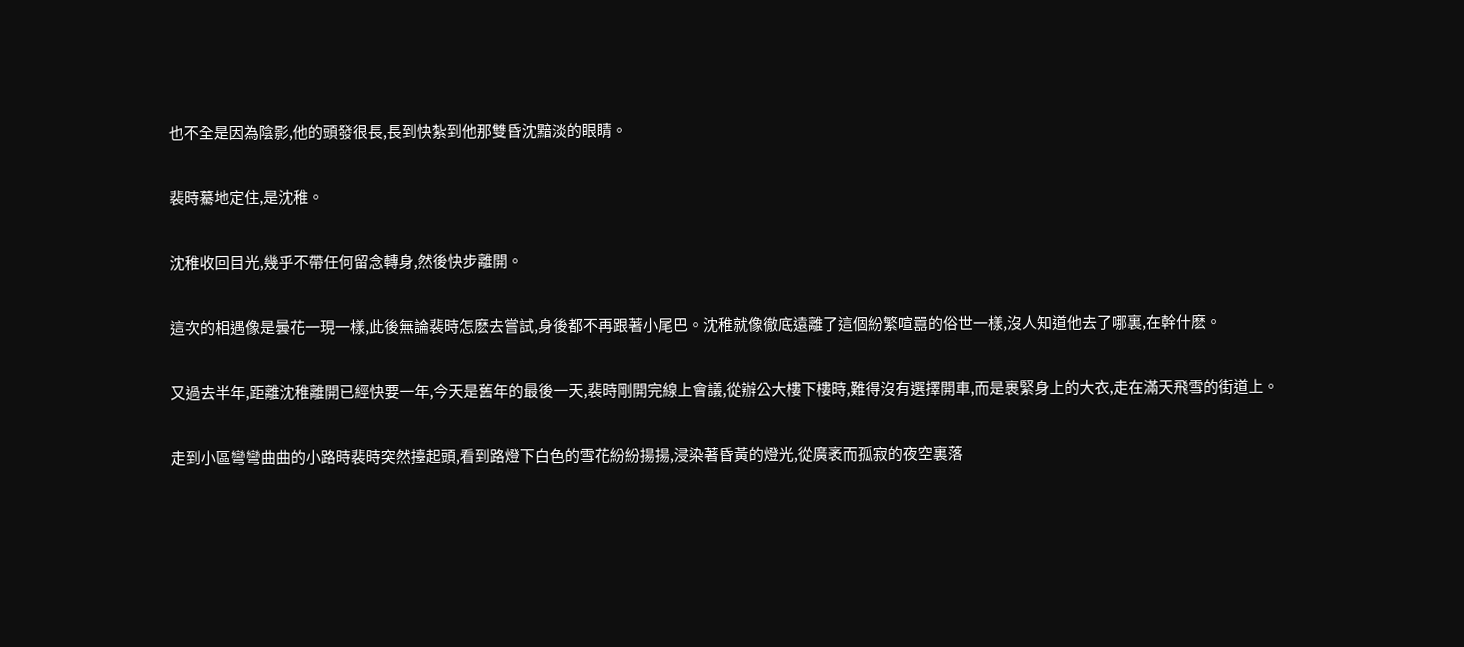也不全是因為陰影,他的頭發很長,長到快紮到他那雙昏沈黯淡的眼睛。

裴時驀地定住,是沈稚。

沈稚收回目光,幾乎不帶任何留念轉身,然後快步離開。

這次的相遇像是曇花一現一樣,此後無論裴時怎麽去嘗試,身後都不再跟著小尾巴。沈稚就像徹底遠離了這個紛繁喧囂的俗世一樣,沒人知道他去了哪裏,在幹什麽。

又過去半年,距離沈稚離開已經快要一年,今天是舊年的最後一天,裴時剛開完線上會議,從辦公大樓下樓時,難得沒有選擇開車,而是裹緊身上的大衣,走在滿天飛雪的街道上。

走到小區彎彎曲曲的小路時裴時突然擡起頭,看到路燈下白色的雪花紛紛揚揚,浸染著昏黃的燈光,從廣袤而孤寂的夜空裏落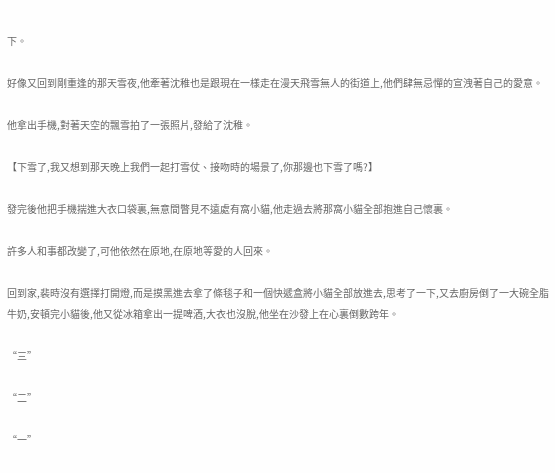下。

好像又回到剛重逢的那天雪夜,他牽著沈稚也是跟現在一樣走在漫天飛雪無人的街道上,他們肆無忌憚的宣洩著自己的愛意。

他拿出手機,對著天空的飄雪拍了一張照片,發給了沈稚。

【下雪了,我又想到那天晚上我們一起打雪仗、接吻時的場景了,你那邊也下雪了嗎?】

發完後他把手機揣進大衣口袋裏,無意間瞥見不遠處有窩小貓,他走過去將那窩小貓全部抱進自己懷裏。

許多人和事都改變了,可他依然在原地,在原地等愛的人回來。

回到家,裴時沒有選擇打開燈,而是摸黑進去拿了條毯子和一個快遞盒將小貓全部放進去,思考了一下,又去廚房倒了一大碗全脂牛奶,安頓完小貓後,他又從冰箱拿出一提啤酒,大衣也沒脫,他坐在沙發上在心裏倒數跨年。

“三”

“二”

“一”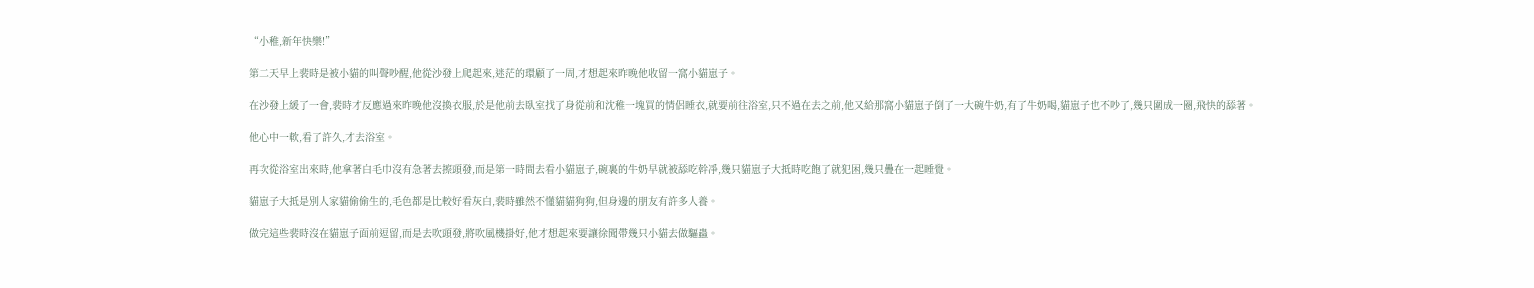“小稚,新年快樂!”

第二天早上裴時是被小貓的叫聲吵醒,他從沙發上爬起來,迷茫的環顧了一周,才想起來昨晚他收留一窩小貓崽子。

在沙發上緩了一會,裴時才反應過來昨晚他沒換衣服,於是他前去臥室找了身從前和沈稚一塊買的情侶睡衣,就要前往浴室,只不過在去之前,他又給那窩小貓崽子倒了一大碗牛奶,有了牛奶喝,貓崽子也不吵了,幾只圍成一圈,飛快的舔著。

他心中一軟,看了許久,才去浴室。

再次從浴室出來時,他拿著白毛巾沒有急著去擦頭發,而是第一時間去看小貓崽子,碗裏的牛奶早就被舔吃幹凈,幾只貓崽子大抵時吃飽了就犯困,幾只疊在一起睡覺。

貓崽子大抵是別人家貓偷偷生的,毛色都是比較好看灰白,裴時雖然不懂貓貓狗狗,但身邊的朋友有許多人養。

做完這些裴時沒在貓崽子面前逗留,而是去吹頭發,將吹風機掛好,他才想起來要讓徐聞帶幾只小貓去做驅蟲。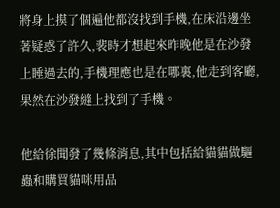將身上摸了個遍他都沒找到手機,在床沿邊坐著疑惑了許久,裴時才想起來昨晚他是在沙發上睡過去的,手機理應也是在哪裏,他走到客廳,果然在沙發縫上找到了手機。

他給徐聞發了幾條消息,其中包括給貓貓做驅蟲和購買貓咪用品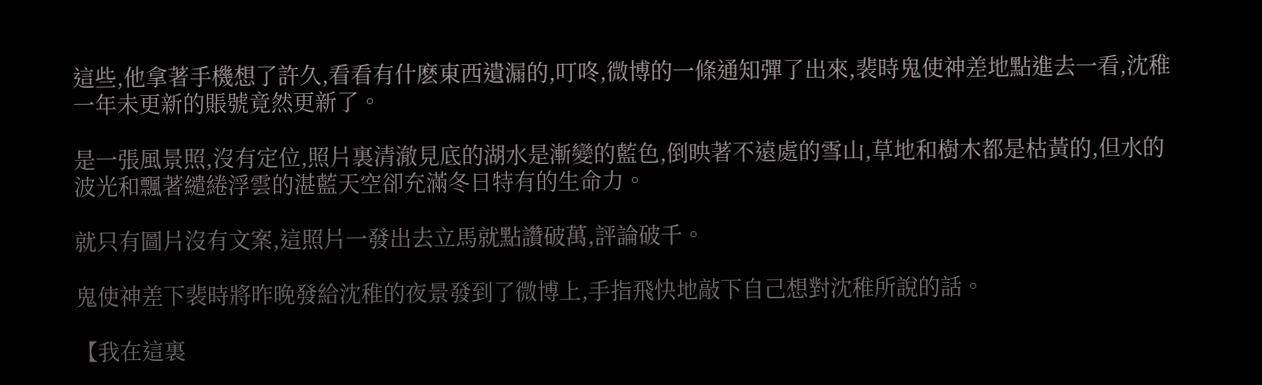這些,他拿著手機想了許久,看看有什麽東西遺漏的,叮咚,微博的一條通知彈了出來,裴時鬼使神差地點進去一看,沈稚一年未更新的賬號竟然更新了。

是一張風景照,沒有定位,照片裏清澈見底的湖水是漸變的藍色,倒映著不遠處的雪山,草地和樹木都是枯黃的,但水的波光和飄著繾綣浮雲的湛藍天空卻充滿冬日特有的生命力。

就只有圖片沒有文案,這照片一發出去立馬就點讚破萬,評論破千。

鬼使神差下裴時將昨晚發給沈稚的夜景發到了微博上,手指飛快地敲下自己想對沈稚所說的話。

【我在這裏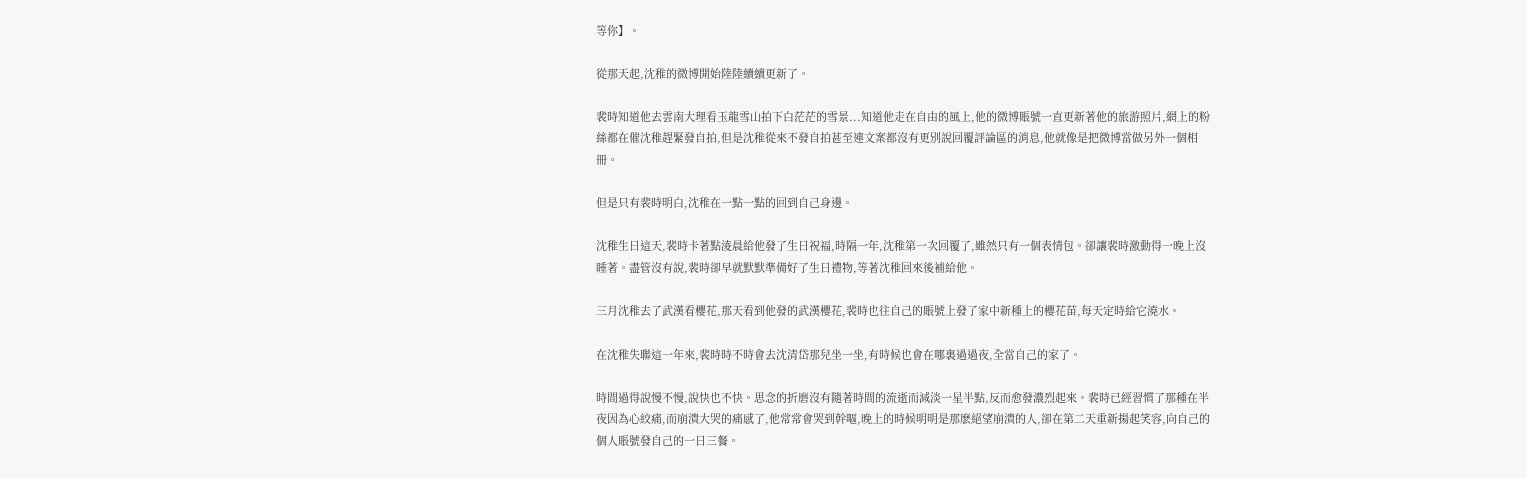等你】。

從那天起,沈稚的微博開始陸陸續續更新了。

裴時知道他去雲南大理看玉龍雪山拍下白茫茫的雪景...知道他走在自由的風上,他的微博賬號一直更新著他的旅游照片,網上的粉絲都在催沈稚趕緊發自拍,但是沈稚從來不發自拍甚至連文案都沒有更別說回覆評論區的消息,他就像是把微博當做另外一個相冊。

但是只有裴時明白,沈稚在一點一點的回到自己身邊。

沈稚生日這天,裴時卡著點淩晨給他發了生日祝福,時隔一年,沈稚第一次回覆了,雖然只有一個表情包。卻讓裴時激動得一晚上沒睡著。盡管沒有說,裴時卻早就默默準備好了生日禮物,等著沈稚回來後補給他。

三月沈稚去了武漢看櫻花,那天看到他發的武漢櫻花,裴時也往自己的賬號上發了家中新種上的櫻花苗,每天定時給它澆水。

在沈稚失聯這一年來,裴時時不時會去沈清岱那兒坐一坐,有時候也會在哪裏過過夜,全當自己的家了。

時間過得說慢不慢,說快也不快。思念的折磨沒有隨著時間的流逝而減淡一星半點,反而愈發濃烈起來。裴時已經習慣了那種在半夜因為心絞痛,而崩潰大哭的痛感了,他常常會哭到幹嘔,晚上的時候明明是那麽絕望崩潰的人,卻在第二天重新揚起笑容,向自己的個人賬號發自己的一日三餐。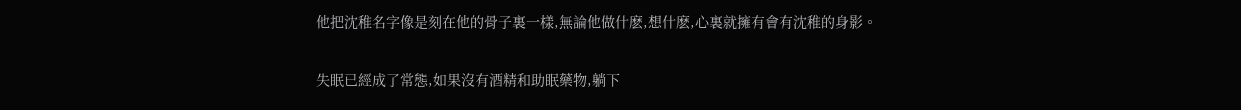他把沈稚名字像是刻在他的骨子裏一樣,無論他做什麽,想什麽,心裏就擁有會有沈稚的身影。

失眠已經成了常態,如果沒有酒精和助眠藥物,躺下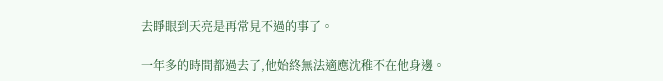去睜眼到天亮是再常見不過的事了。

一年多的時間都過去了,他始終無法適應沈稚不在他身邊。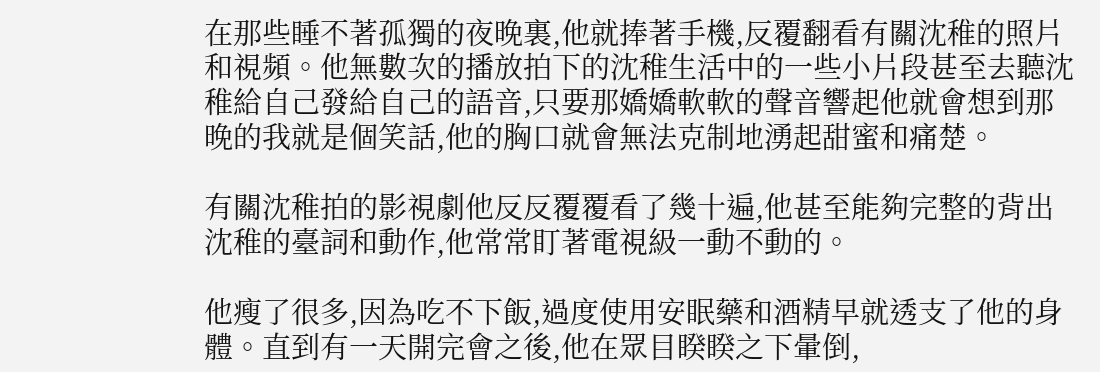在那些睡不著孤獨的夜晚裏,他就捧著手機,反覆翻看有關沈稚的照片和視頻。他無數次的播放拍下的沈稚生活中的一些小片段甚至去聽沈稚給自己發給自己的語音,只要那嬌嬌軟軟的聲音響起他就會想到那晚的我就是個笑話,他的胸口就會無法克制地湧起甜蜜和痛楚。

有關沈稚拍的影視劇他反反覆覆看了幾十遍,他甚至能夠完整的背出沈稚的臺詞和動作,他常常盯著電視級一動不動的。

他瘦了很多,因為吃不下飯,過度使用安眠藥和酒精早就透支了他的身體。直到有一天開完會之後,他在眾目睽睽之下暈倒,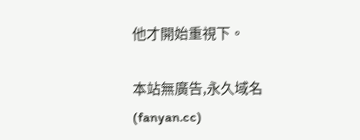他才開始重視下。

本站無廣告,永久域名(fanyan.cc)